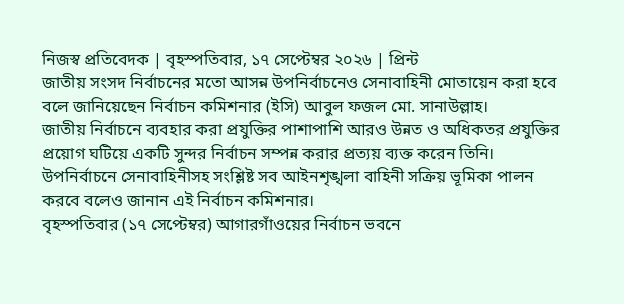নিজস্ব প্রতিবেদক | বৃহস্পতিবার, ১৭ সেপ্টেম্বর ২০২৬ | প্রিন্ট
জাতীয় সংসদ নির্বাচনের মতো আসন্ন উপনির্বাচনেও সেনাবাহিনী মোতায়েন করা হবে বলে জানিয়েছেন নির্বাচন কমিশনার (ইসি) আবুল ফজল মো. সানাউল্লাহ।
জাতীয় নির্বাচনে ব্যবহার করা প্রযুক্তির পাশাপাশি আরও উন্নত ও অধিকতর প্রযুক্তির প্রয়োগ ঘটিয়ে একটি সুন্দর নির্বাচন সম্পন্ন করার প্রত্যয় ব্যক্ত করেন তিনি।
উপনির্বাচনে সেনাবাহিনীসহ সংশ্লিষ্ট সব আইনশৃঙ্খলা বাহিনী সক্রিয় ভূমিকা পালন করবে বলেও জানান এই নির্বাচন কমিশনার।
বৃহস্পতিবার (১৭ সেপ্টেম্বর) আগারগাঁওয়ের নির্বাচন ভবনে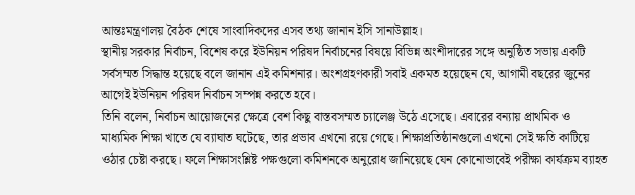আন্তঃমন্ত্রণালয় বৈঠক শেষে সাংবাদিকদের এসব তথ্য জানান ইসি সানাউল্লাহ।
স্থানীয় সরকার নির্বাচন, বিশেষ করে ইউনিয়ন পরিষদ নির্বাচনের বিষয়ে বিভিন্ন অংশীদারের সঙ্গে অনুষ্ঠিত সভায় একটি সর্বসম্মত সিদ্ধান্ত হয়েছে বলে জানান এই কমিশনার। অংশগ্রহণকারী সবাই একমত হয়েছেন যে, আগামী বছরের জুনের আগেই ইউনিয়ন পরিষদ নির্বাচন সম্পন্ন করতে হবে।
তিনি বলেন, নির্বাচন আয়োজনের ক্ষেত্রে বেশ কিছু বাস্তবসম্মত চ্যালেঞ্জ উঠে এসেছে। এবারের বন্যায় প্রাথমিক ও মাধ্যমিক শিক্ষা খাতে যে ব্যাঘাত ঘটেছে, তার প্রভাব এখনো রয়ে গেছে। শিক্ষাপ্রতিষ্ঠানগুলো এখনো সেই ক্ষতি কাটিয়ে ওঠার চেষ্টা করছে। ফলে শিক্ষাসংশ্লিষ্ট পক্ষগুলো কমিশনকে অনুরোধ জানিয়েছে যেন কোনোভাবেই পরীক্ষা কার্যক্রম ব্যাহত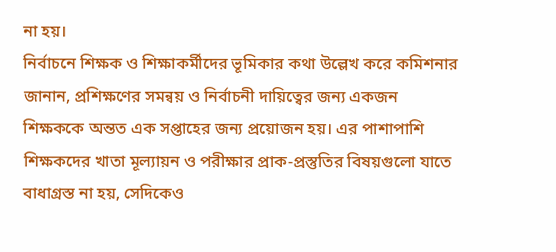না হয়।
নির্বাচনে শিক্ষক ও শিক্ষাকর্মীদের ভূমিকার কথা উল্লেখ করে কমিশনার জানান, প্রশিক্ষণের সমন্বয় ও নির্বাচনী দায়িত্বের জন্য একজন শিক্ষককে অন্তত এক সপ্তাহের জন্য প্রয়োজন হয়। এর পাশাপাশি শিক্ষকদের খাতা মূল্যায়ন ও পরীক্ষার প্রাক-প্রস্তুতির বিষয়গুলো যাতে বাধাগ্রস্ত না হয়, সেদিকেও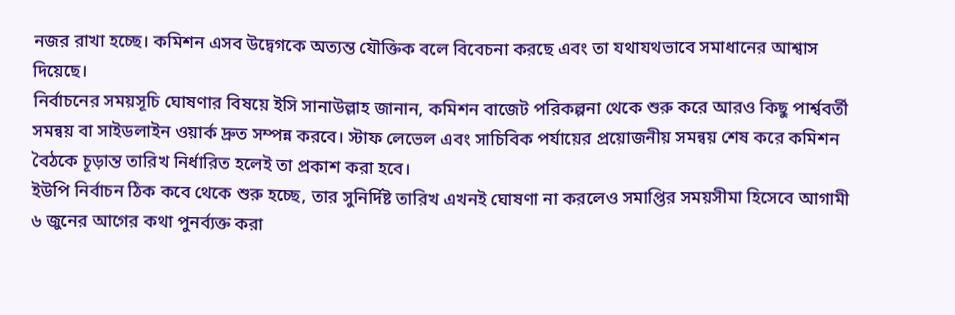নজর রাখা হচ্ছে। কমিশন এসব উদ্বেগকে অত্যন্ত যৌক্তিক বলে বিবেচনা করছে এবং তা যথাযথভাবে সমাধানের আশ্বাস দিয়েছে।
নির্বাচনের সময়সূচি ঘোষণার বিষয়ে ইসি সানাউল্লাহ জানান, কমিশন বাজেট পরিকল্পনা থেকে শুরু করে আরও কিছু পার্শ্ববর্তী সমন্বয় বা সাইডলাইন ওয়ার্ক দ্রুত সম্পন্ন করবে। স্টাফ লেভেল এবং সাচিবিক পর্যায়ের প্রয়োজনীয় সমন্বয় শেষ করে কমিশন বৈঠকে চূড়ান্ত তারিখ নির্ধারিত হলেই তা প্রকাশ করা হবে।
ইউপি নির্বাচন ঠিক কবে থেকে শুরু হচ্ছে, তার সুনির্দিষ্ট তারিখ এখনই ঘোষণা না করলেও সমাপ্তির সময়সীমা হিসেবে আগামী ৬ জুনের আগের কথা পুনর্ব্যক্ত করা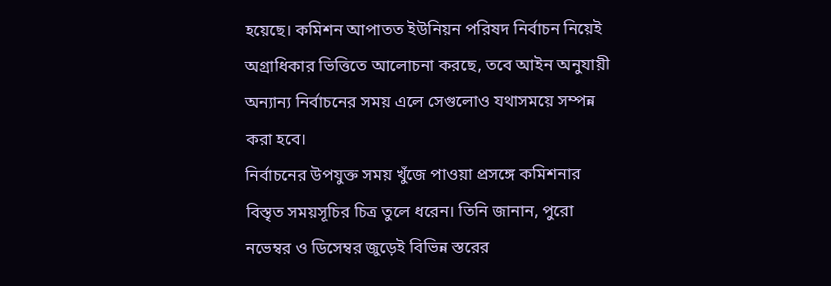হয়েছে। কমিশন আপাতত ইউনিয়ন পরিষদ নির্বাচন নিয়েই অগ্রাধিকার ভিত্তিতে আলোচনা করছে, তবে আইন অনুযায়ী অন্যান্য নির্বাচনের সময় এলে সেগুলোও যথাসময়ে সম্পন্ন করা হবে।
নির্বাচনের উপযুক্ত সময় খুঁজে পাওয়া প্রসঙ্গে কমিশনার বিস্তৃত সময়সূচির চিত্র তুলে ধরেন। তিনি জানান, পুরো নভেম্বর ও ডিসেম্বর জুড়েই বিভিন্ন স্তরের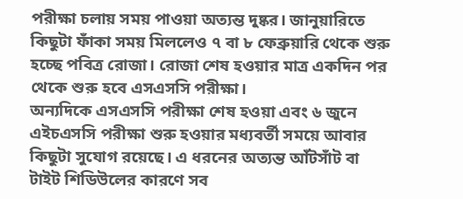পরীক্ষা চলায় সময় পাওয়া অত্যন্ত দুষ্কর। জানুয়ারিতে কিছুটা ফাঁকা সময় মিললেও ৭ বা ৮ ফেব্রুয়ারি থেকে শুরু হচ্ছে পবিত্র রোজা। রোজা শেষ হওয়ার মাত্র একদিন পর থেকে শুরু হবে এসএসসি পরীক্ষা।
অন্যদিকে এসএসসি পরীক্ষা শেষ হওয়া এবং ৬ জুনে এইচএসসি পরীক্ষা শুরু হওয়ার মধ্যবর্তী সময়ে আবার কিছুটা সুযোগ রয়েছে। এ ধরনের অত্যন্ত আঁটসাঁট বা টাইট শিডিউলের কারণে সব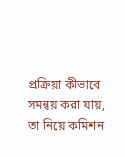প্রক্রিয়া কীভাবে সমন্বয় করা যায়, তা নিয়ে কমিশন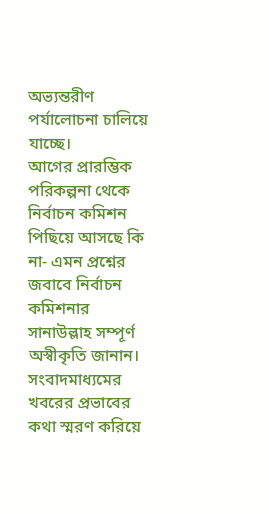অভ্যন্তরীণ পর্যালোচনা চালিয়ে যাচ্ছে।
আগের প্রারম্ভিক পরিকল্পনা থেকে নির্বাচন কমিশন পিছিয়ে আসছে কি না- এমন প্রশ্নের জবাবে নির্বাচন কমিশনার সানাউল্লাহ সম্পূর্ণ অস্বীকৃতি জানান।
সংবাদমাধ্যমের খবরের প্রভাবের কথা স্মরণ করিয়ে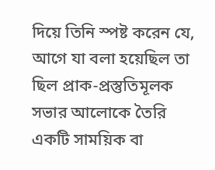দিয়ে তিনি স্পষ্ট করেন যে, আগে যা বলা হয়েছিল তা ছিল প্রাক-প্রস্তুতিমূলক সভার আলোকে তৈরি একটি সাময়িক বা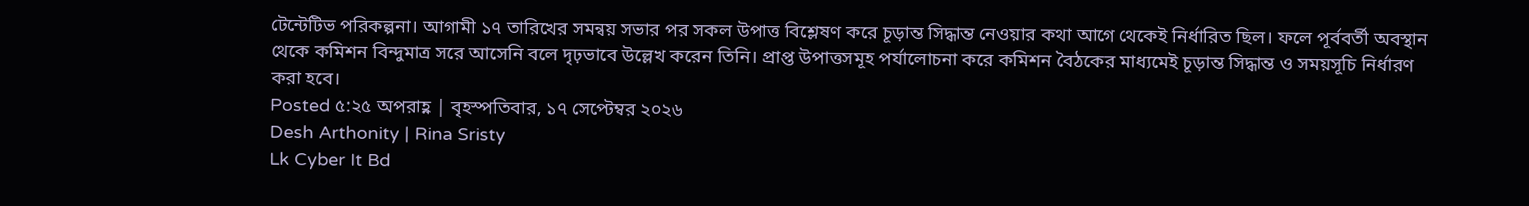টেন্টেটিভ পরিকল্পনা। আগামী ১৭ তারিখের সমন্বয় সভার পর সকল উপাত্ত বিশ্লেষণ করে চূড়ান্ত সিদ্ধান্ত নেওয়ার কথা আগে থেকেই নির্ধারিত ছিল। ফলে পূর্ববর্তী অবস্থান থেকে কমিশন বিন্দুমাত্র সরে আসেনি বলে দৃঢ়ভাবে উল্লেখ করেন তিনি। প্রাপ্ত উপাত্তসমূহ পর্যালোচনা করে কমিশন বৈঠকের মাধ্যমেই চূড়ান্ত সিদ্ধান্ত ও সময়সূচি নির্ধারণ করা হবে।
Posted ৫:২৫ অপরাহ্ণ | বৃহস্পতিবার, ১৭ সেপ্টেম্বর ২০২৬
Desh Arthonity | Rina Sristy
Lk Cyber It Bd